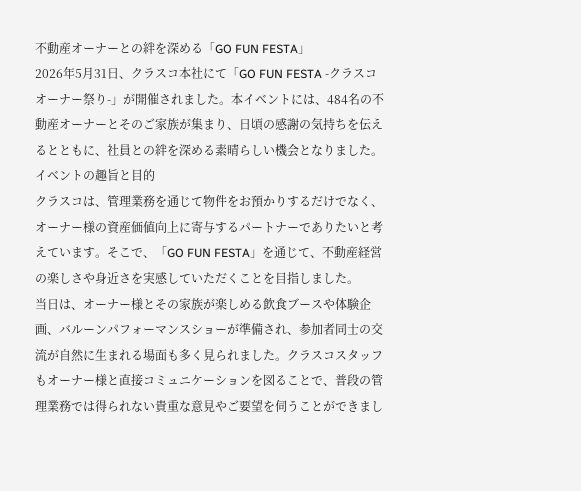不動産オーナーとの絆を深める「GO FUN FESTA」
2026年5月31日、クラスコ本社にて「GO FUN FESTA -クラスコオーナー祭り-」が開催されました。本イベントには、484名の不動産オーナーとそのご家族が集まり、日頃の感謝の気持ちを伝えるとともに、社員との絆を深める素晴らしい機会となりました。
イベントの趣旨と目的
クラスコは、管理業務を通じて物件をお預かりするだけでなく、オーナー様の資産価値向上に寄与するパートナーでありたいと考えています。そこで、「GO FUN FESTA」を通じて、不動産経営の楽しさや身近さを実感していただくことを目指しました。
当日は、オーナー様とその家族が楽しめる飲食ブースや体験企画、バルーンパフォーマンスショーが準備され、参加者同士の交流が自然に生まれる場面も多く見られました。クラスコスタッフもオーナー様と直接コミュニケーションを図ることで、普段の管理業務では得られない貴重な意見やご要望を伺うことができまし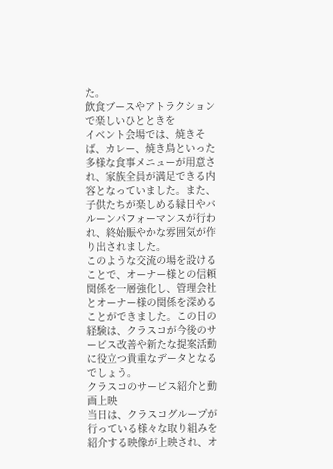た。
飲食ブースやアトラクションで楽しいひとときを
イベント会場では、焼きそば、カレー、焼き鳥といった多様な食事メニューが用意され、家族全員が満足できる内容となっていました。また、子供たちが楽しめる縁日やバルーンパフォーマンスが行われ、終始賑やかな雰囲気が作り出されました。
このような交流の場を設けることで、オーナー様との信頼関係を一層強化し、管理会社とオーナー様の関係を深めることができました。この日の経験は、クラスコが今後のサービス改善や新たな提案活動に役立つ貴重なデータとなるでしょう。
クラスコのサービス紹介と動画上映
当日は、クラスコグループが行っている様々な取り組みを紹介する映像が上映され、オ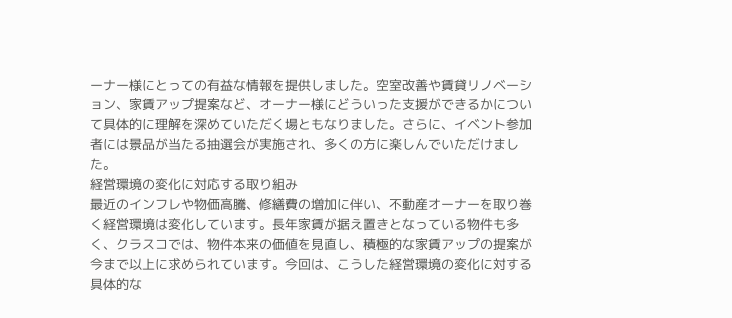ーナー様にとっての有益な情報を提供しました。空室改善や賃貸リノベーション、家賃アップ提案など、オーナー様にどういった支援ができるかについて具体的に理解を深めていただく場ともなりました。さらに、イベント参加者には景品が当たる抽選会が実施され、多くの方に楽しんでいただけました。
経営環境の変化に対応する取り組み
最近のインフレや物価高騰、修繕費の増加に伴い、不動産オーナーを取り巻く経営環境は変化しています。長年家賃が据え置きとなっている物件も多く、クラスコでは、物件本来の価値を見直し、積極的な家賃アップの提案が今まで以上に求められています。今回は、こうした経営環境の変化に対する具体的な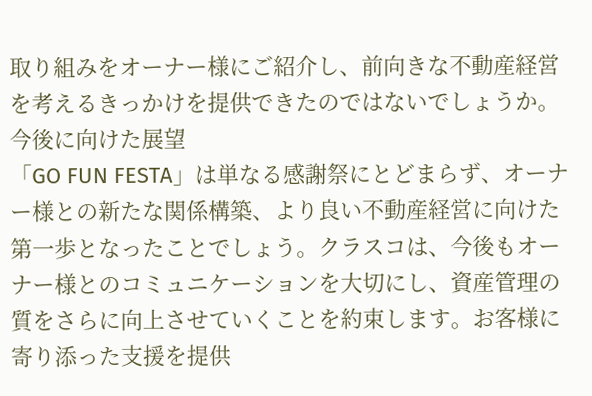取り組みをオーナー様にご紹介し、前向きな不動産経営を考えるきっかけを提供できたのではないでしょうか。
今後に向けた展望
「GO FUN FESTA」は単なる感謝祭にとどまらず、オーナー様との新たな関係構築、より良い不動産経営に向けた第一歩となったことでしょう。クラスコは、今後もオーナー様とのコミュニケーションを大切にし、資産管理の質をさらに向上させていくことを約束します。お客様に寄り添った支援を提供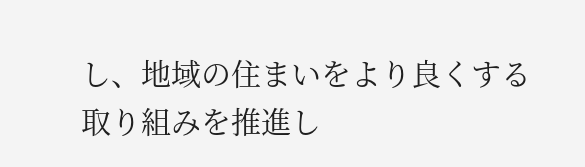し、地域の住まいをより良くする取り組みを推進し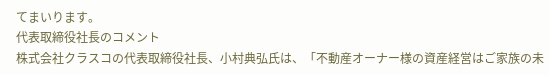てまいります。
代表取締役社長のコメント
株式会社クラスコの代表取締役社長、小村典弘氏は、「不動産オーナー様の資産経営はご家族の未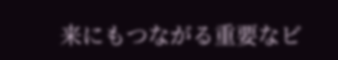来にもつながる重要なビ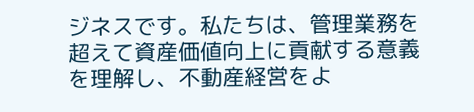ジネスです。私たちは、管理業務を超えて資産価値向上に貢献する意義を理解し、不動産経営をよ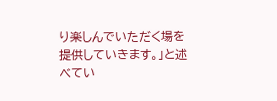り楽しんでいただく場を提供していきます。」と述べてい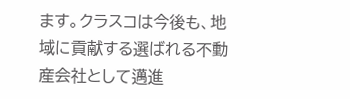ます。クラスコは今後も、地域に貢献する選ばれる不動産会社として邁進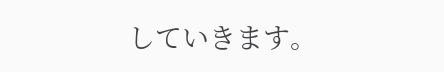していきます。